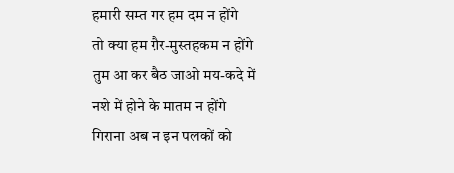हमारी सम्त गर हम दम न होंगे
तो क्या हम ग़ैर-मुस्तहकम न होंगे
तुम आ कर बैठ जाओ मय-कदे में
नशे में होने के मातम न होंगे
गिराना अब न इन पलकों को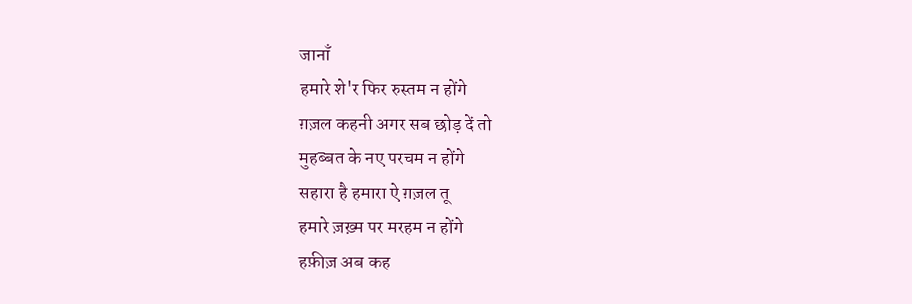जानाँ
हमारे शे'र फिर रुस्तम न होंगे
ग़ज़ल कहनी अगर सब छोड़ दें तो
मुहब्बत के नए परचम न होंगे
सहारा है हमारा ऐ ग़ज़ल तू
हमारे ज़ख़्म पर मरहम न होंगे
हफ़ीज़ अब कह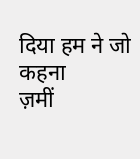दिया हम ने जो कहना
ज़मीं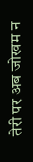तेरी पर अब जोखम न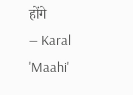होंगे
— Karal 'Maahi'